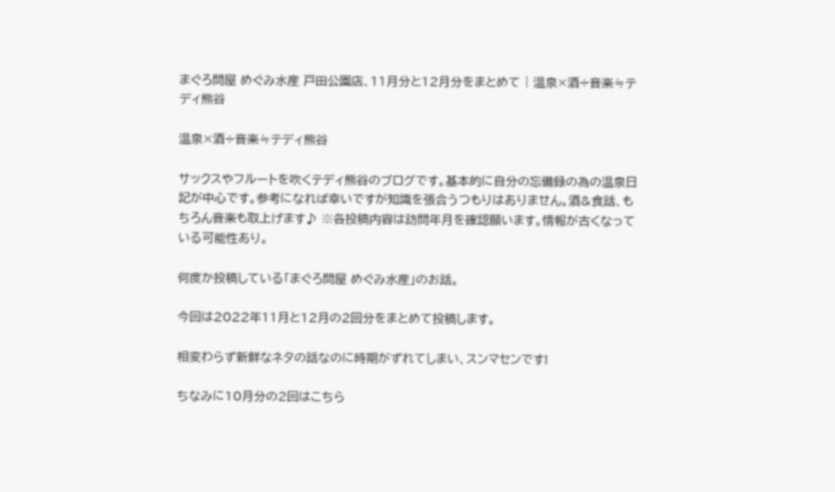まぐろ問屋 めぐみ水産 戸田公園店、11月分と12月分をまとめて | 温泉×酒÷音楽≒テディ熊谷

温泉×酒÷音楽≒テディ熊谷

サックスやフルートを吹くテディ熊谷のブログです。基本的に自分の忘備録の為の温泉日記が中心です。参考になれば幸いですが知識を張合うつもりはありません。酒&食話、もちろん音楽も取上げます♪ ※各投稿内容は訪問年月を確認願います。情報が古くなっている可能性あり。

何度か投稿している「まぐろ問屋 めぐみ水産」のお話。

今回は2022年11月と12月の2回分をまとめて投稿します。

相変わらず新鮮なネタの話なのに時期がずれてしまい、スンマセンです!

ちなみに10月分の2回はこちら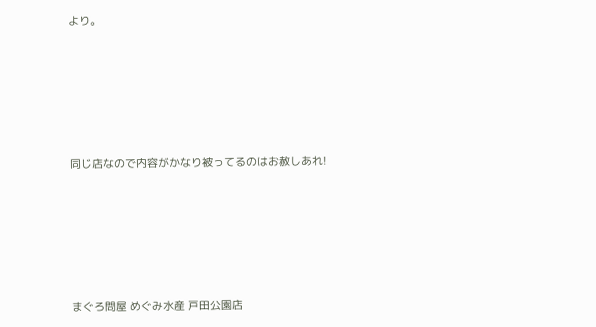より。





同じ店なので内容がかなり被ってるのはお赦しあれ!





まぐろ問屋 めぐみ水産 戸田公園店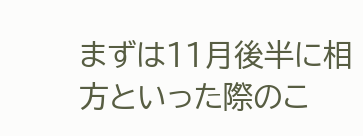まずは11月後半に相方といった際のこ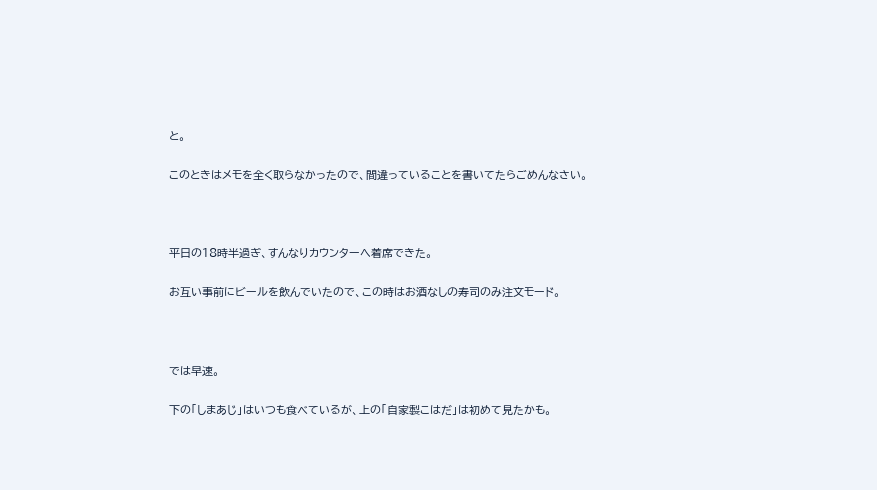と。

このときはメモを全く取らなかったので、間違っていることを書いてたらごめんなさい。



平日の18時半過ぎ、すんなりカウンターへ着席できた。

お互い事前にビールを飲んでいたので、この時はお酒なしの寿司のみ注文モード。



では早速。

下の「しまあじ」はいつも食べているが、上の「自家製こはだ」は初めて見たかも。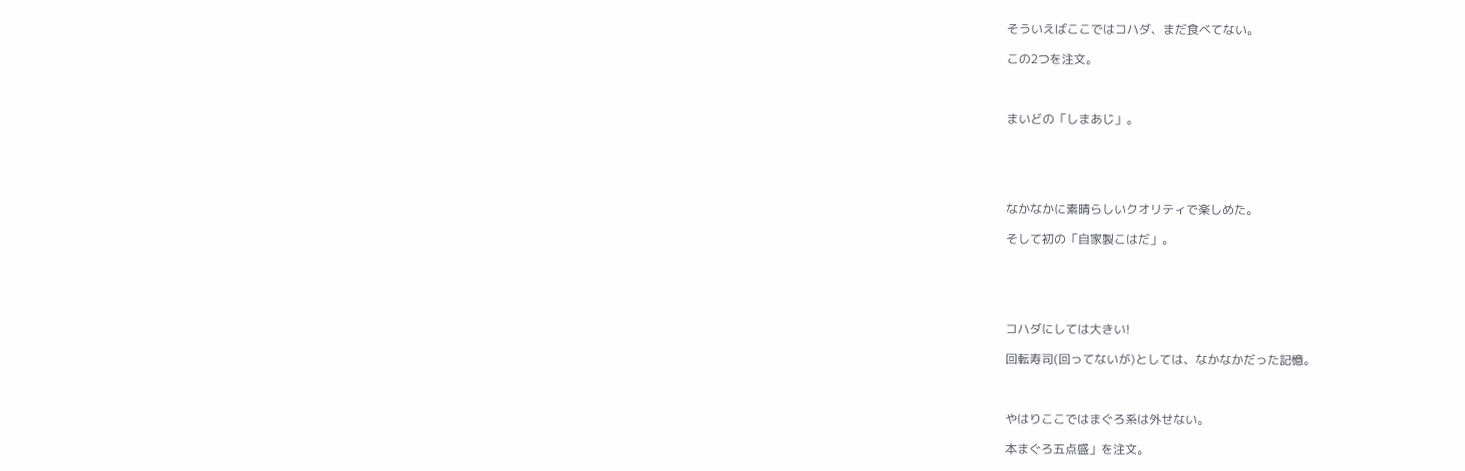そういえばここではコハダ、まだ食べてない。

この2つを注文。



まいどの「しまあじ」。





なかなかに素晴らしいクオリティで楽しめた。

そして初の「自家製こはだ」。





コハダにしては大きい!

回転寿司(回ってないが)としては、なかなかだった記憶。



やはりここではまぐろ系は外せない。

本まぐろ五点盛」を注文。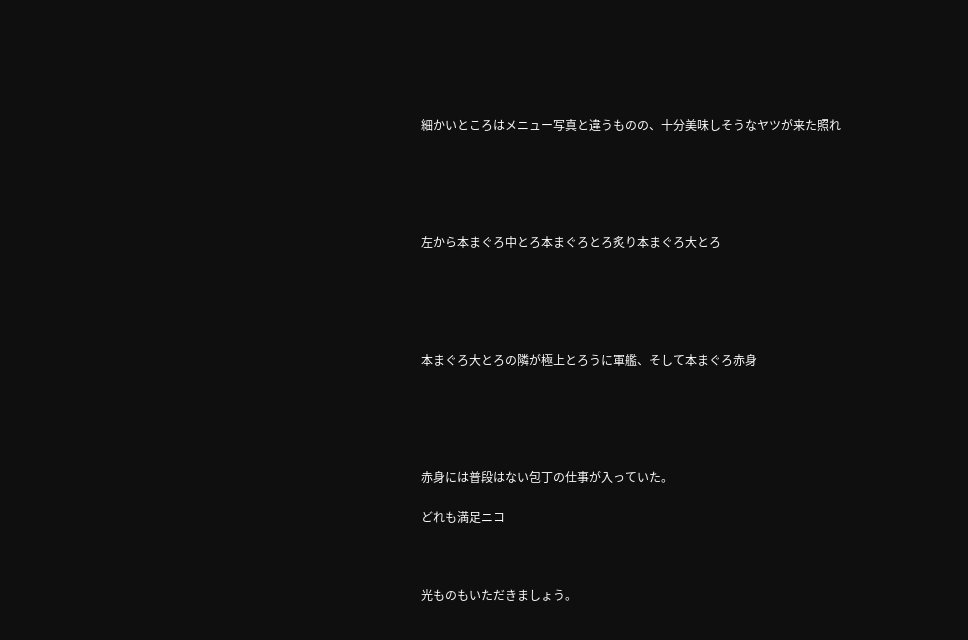細かいところはメニュー写真と違うものの、十分美味しそうなヤツが来た照れ





左から本まぐろ中とろ本まぐろとろ炙り本まぐろ大とろ





本まぐろ大とろの隣が極上とろうに軍艦、そして本まぐろ赤身





赤身には普段はない包丁の仕事が入っていた。

どれも満足ニコ



光ものもいただきましょう。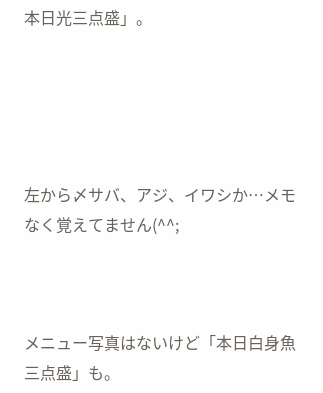本日光三点盛」。





左から〆サバ、アジ、イワシか…メモなく覚えてません(^^;



メニュー写真はないけど「本日白身魚三点盛」も。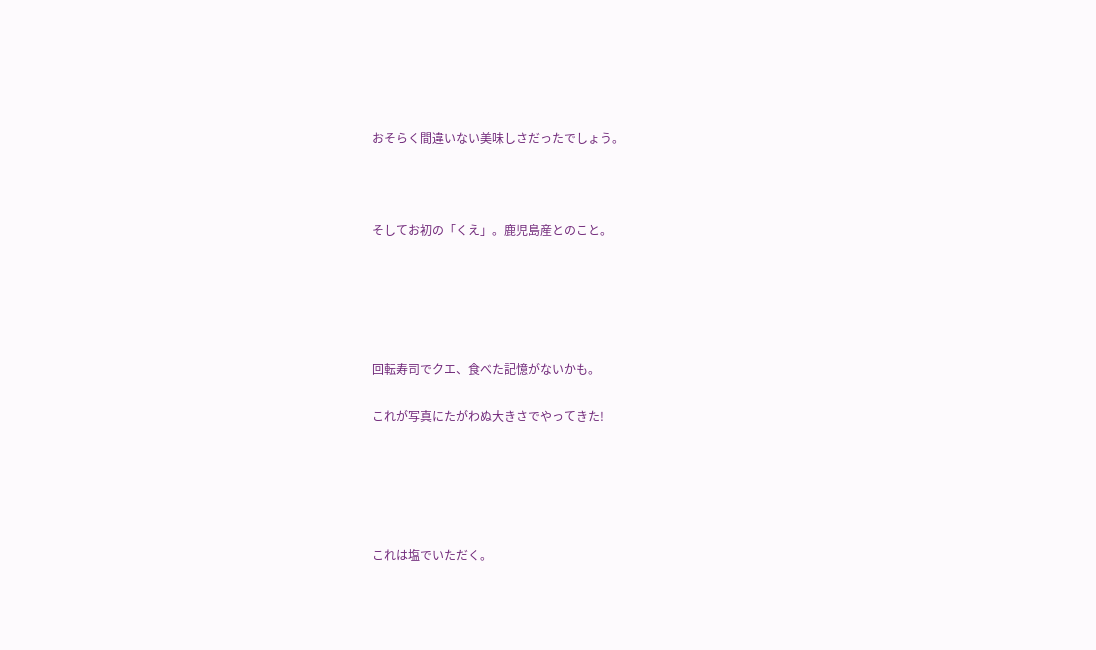おそらく間違いない美味しさだったでしょう。



そしてお初の「くえ」。鹿児島産とのこと。





回転寿司でクエ、食べた記憶がないかも。

これが写真にたがわぬ大きさでやってきた!





これは塩でいただく。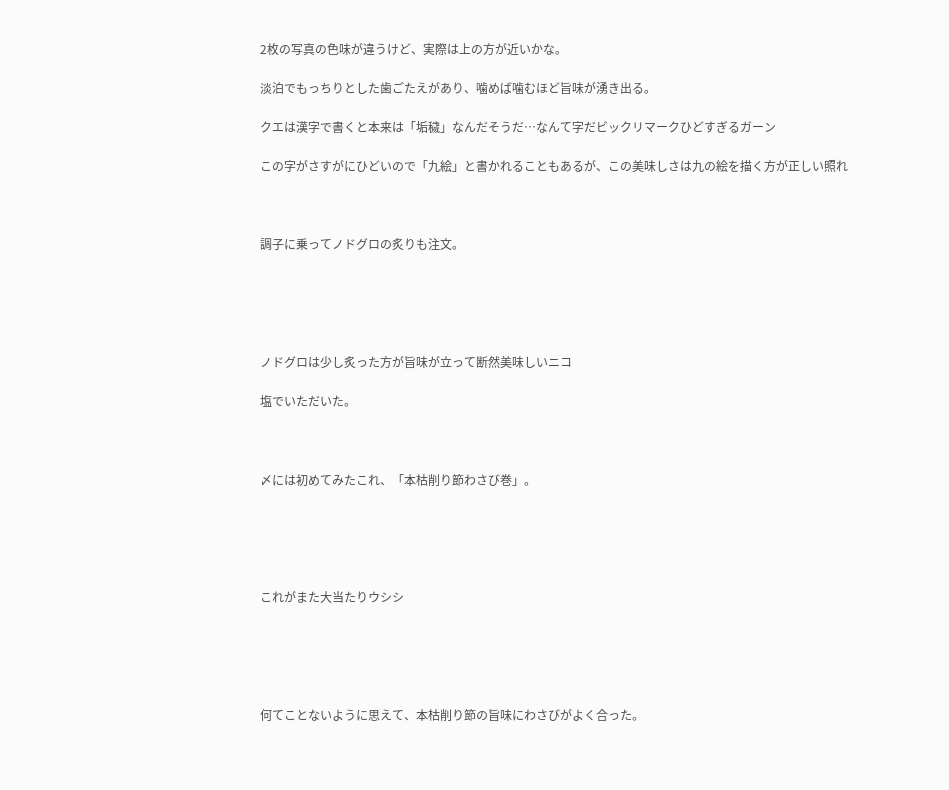2枚の写真の色味が違うけど、実際は上の方が近いかな。

淡泊でもっちりとした歯ごたえがあり、噛めば噛むほど旨味が湧き出る。

クエは漢字で書くと本来は「垢穢」なんだそうだ…なんて字だビックリマークひどすぎるガーン

この字がさすがにひどいので「九絵」と書かれることもあるが、この美味しさは九の絵を描く方が正しい照れ



調子に乗ってノドグロの炙りも注文。





ノドグロは少し炙った方が旨味が立って断然美味しいニコ

塩でいただいた。



〆には初めてみたこれ、「本枯削り節わさび巻」。





これがまた大当たりウシシ





何てことないように思えて、本枯削り節の旨味にわさびがよく合った。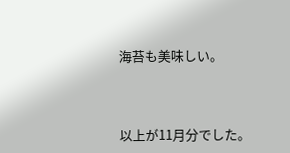海苔も美味しい。



以上が11月分でした。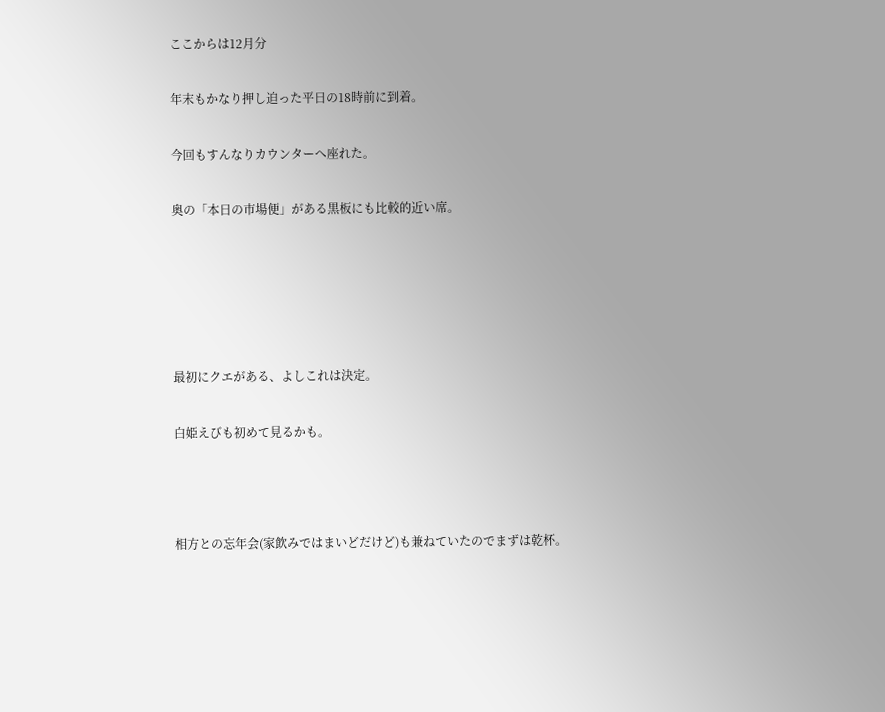ここからは12月分

年末もかなり押し迫った平日の18時前に到着。

今回もすんなりカウンターへ座れた。

奥の「本日の市場便」がある黒板にも比較的近い席。





最初にクエがある、よしこれは決定。

白姫えびも初めて見るかも。



相方との忘年会(家飲みではまいどだけど)も兼ねていたのでまずは乾杯。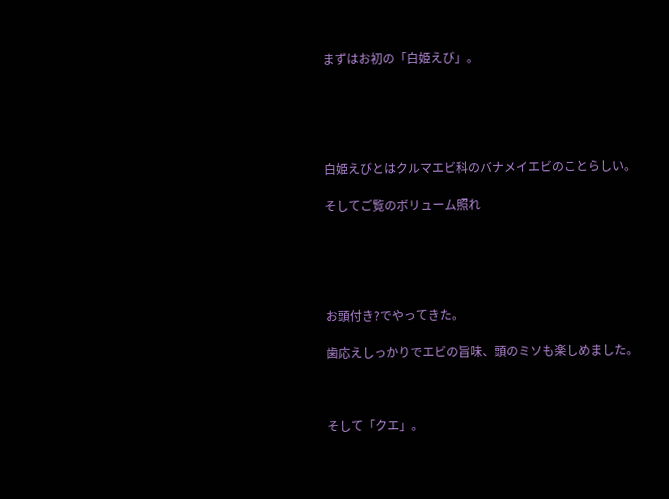まずはお初の「白姫えび」。





白姫えびとはクルマエビ科のバナメイエビのことらしい。

そしてご覧のボリューム照れ





お頭付き?でやってきた。

歯応えしっかりでエビの旨味、頭のミソも楽しめました。



そして「クエ」。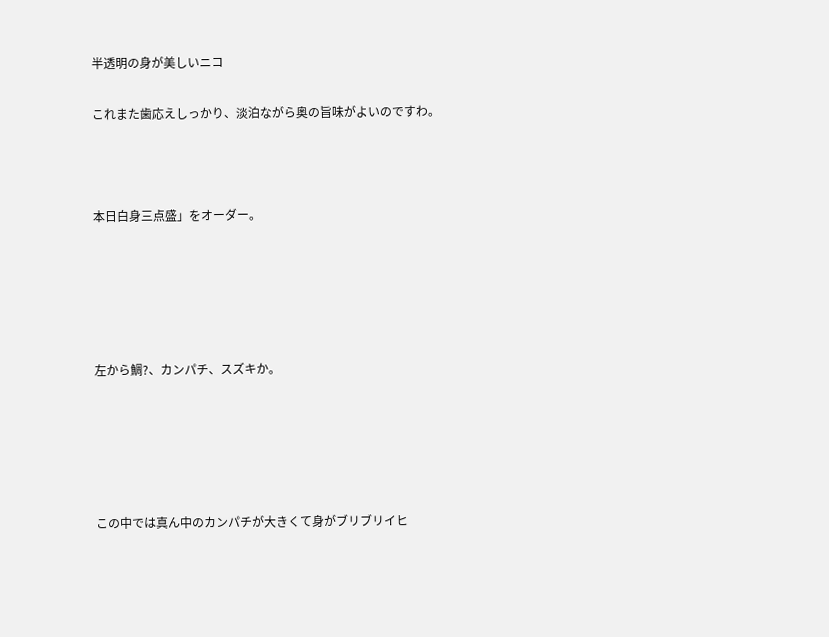半透明の身が美しいニコ

これまた歯応えしっかり、淡泊ながら奥の旨味がよいのですわ。



本日白身三点盛」をオーダー。





左から鯛?、カンパチ、スズキか。





この中では真ん中のカンパチが大きくて身がブリブリイヒ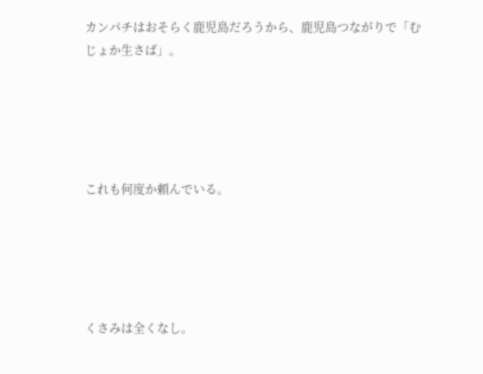カンパチはおそらく鹿児島だろうから、鹿児島つながりで「むじょか生さば」。





これも何度か頼んでいる。





くさみは全くなし。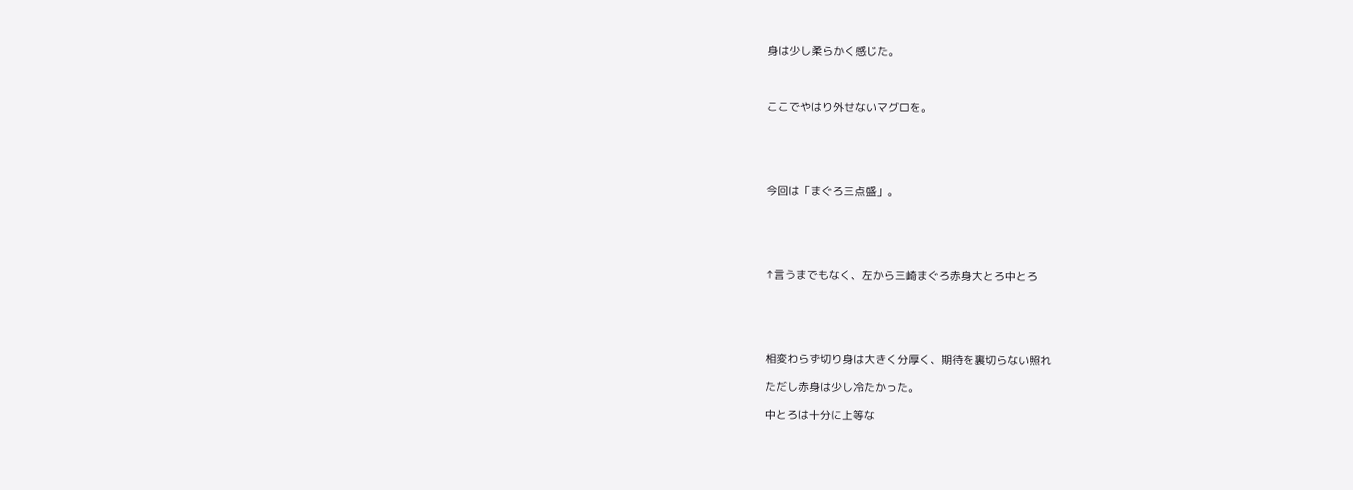身は少し柔らかく感じた。



ここでやはり外せないマグロを。





今回は「まぐろ三点盛」。





↑言うまでもなく、左から三崎まぐろ赤身大とろ中とろ





相変わらず切り身は大きく分厚く、期待を裏切らない照れ

ただし赤身は少し冷たかった。

中とろは十分に上等な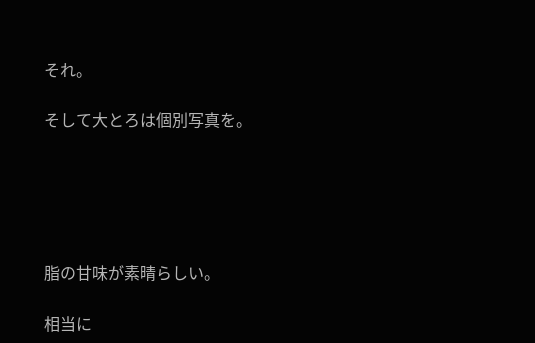それ。

そして大とろは個別写真を。





脂の甘味が素晴らしい。

相当に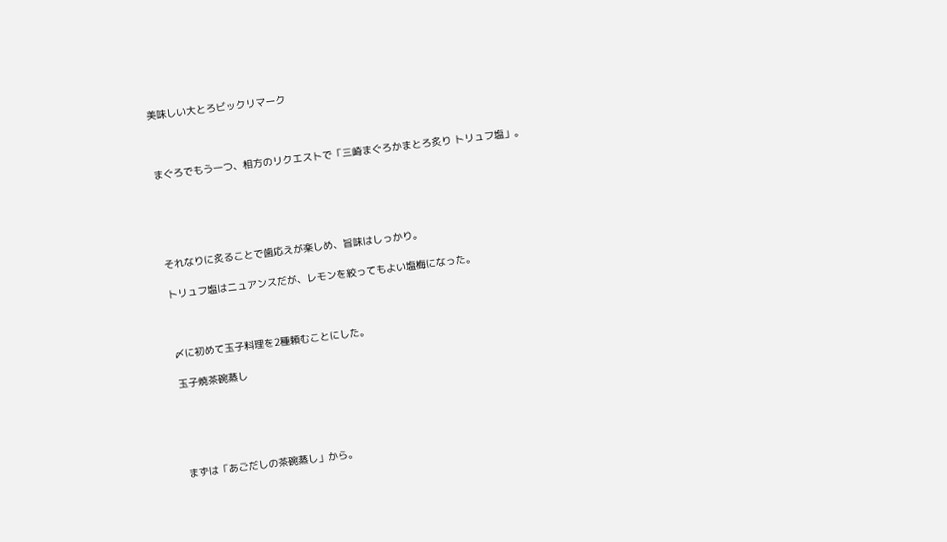美味しい大とろビックリマーク



まぐろでもう一つ、相方のリクエストで「三崎まぐろかまとろ炙り トリュフ塩」。





それなりに炙ることで歯応えが楽しめ、旨味はしっかり。

トリュフ塩はニュアンスだが、レモンを絞ってもよい塩梅になった。



〆に初めて玉子料理を2種頼むことにした。

玉子焼茶碗蒸し





まずは「あごだしの茶碗蒸し」から。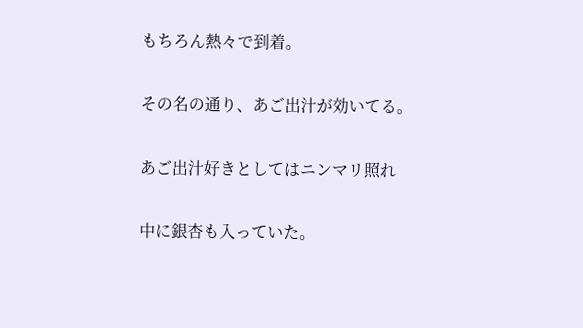もちろん熱々で到着。

その名の通り、あご出汁が効いてる。

あご出汁好きとしてはニンマリ照れ

中に銀杏も入っていた。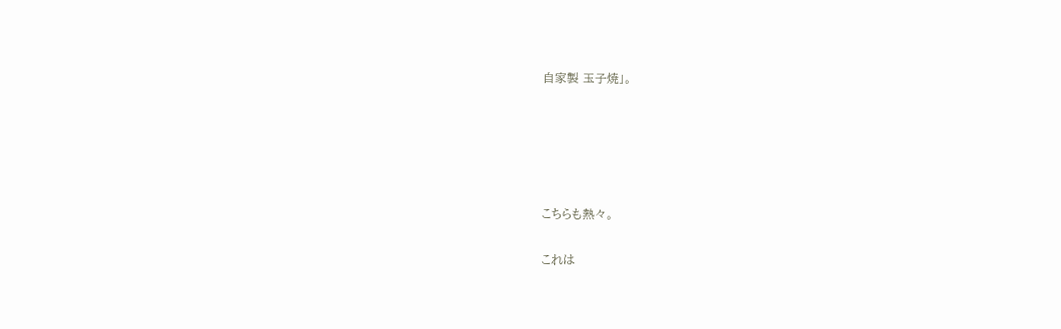自家製 玉子焼」。





こちらも熱々。

これは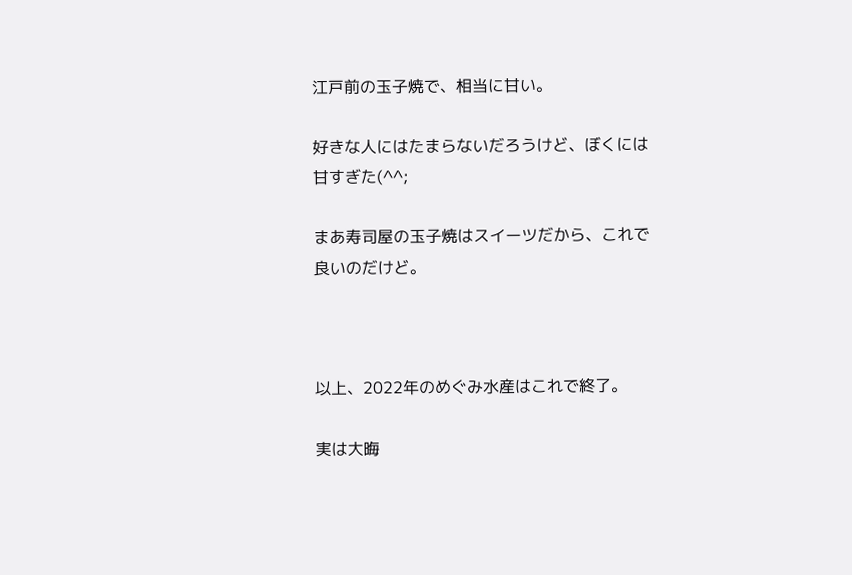江戸前の玉子焼で、相当に甘い。

好きな人にはたまらないだろうけど、ぼくには甘すぎた(^^;

まあ寿司屋の玉子焼はスイーツだから、これで良いのだけど。



以上、2022年のめぐみ水産はこれで終了。

実は大晦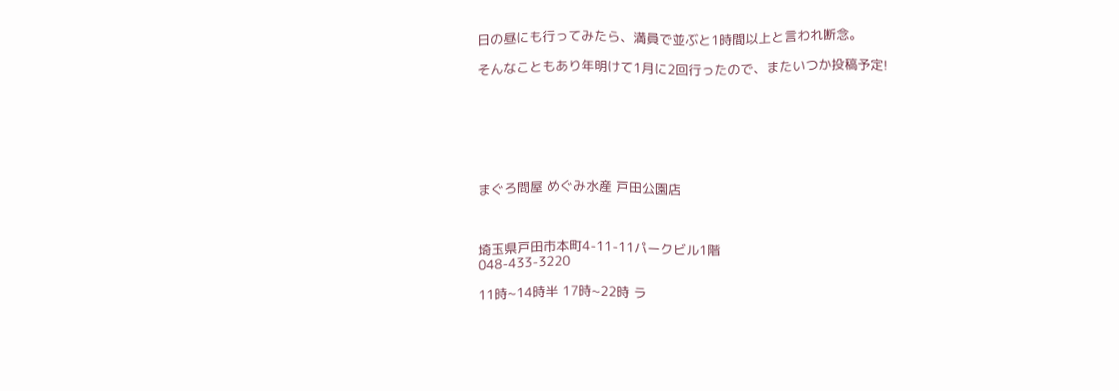日の昼にも行ってみたら、満員で並ぶと1時間以上と言われ断念。

そんなこともあり年明けて1月に2回行ったので、またいつか投稿予定!







まぐろ問屋 めぐみ水産 戸田公園店



埼玉県戸田市本町4-11-11パークビル1階
048-433-3220

11時~14時半 17時~22時 ラ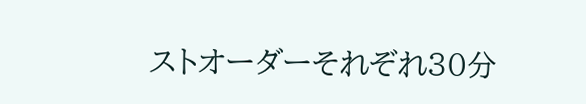ストオーダーそれぞれ30分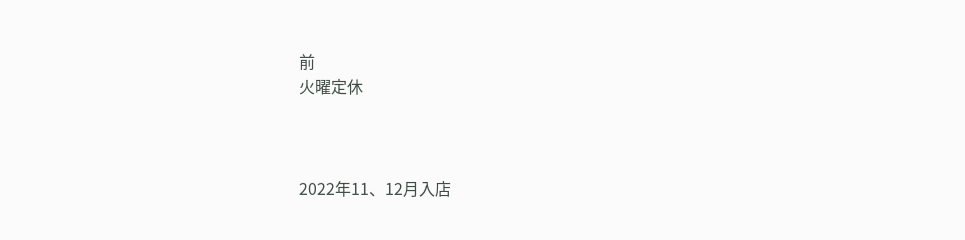前
火曜定休



2022年11、12月入店